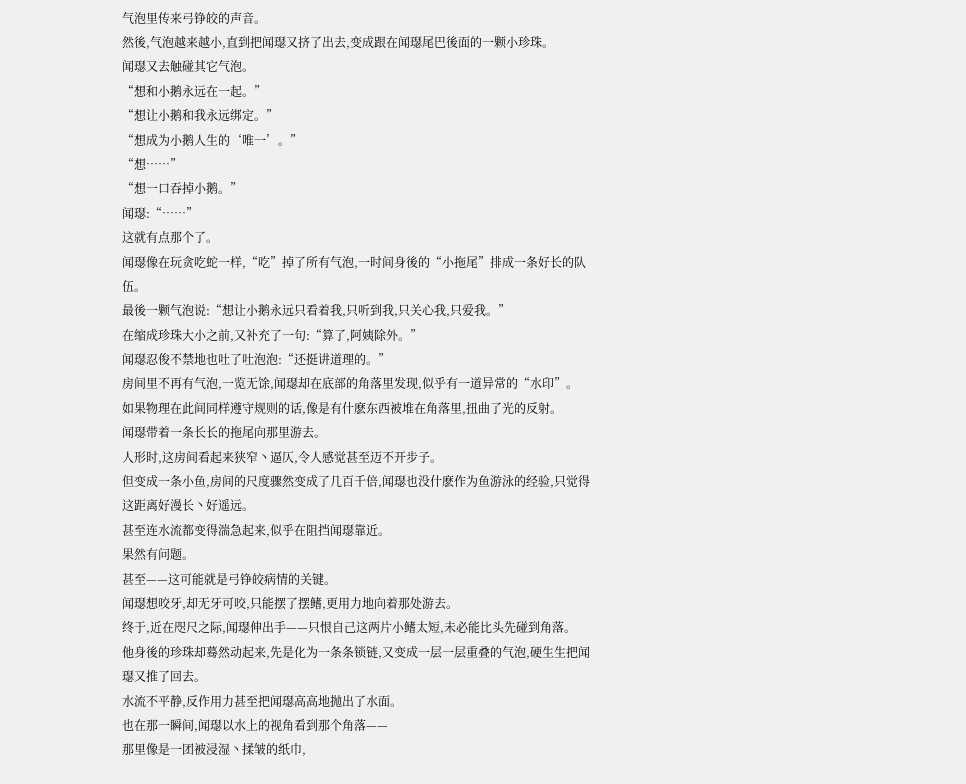气泡里传来弓铮皎的声音。
然後,气泡越来越小,直到把闻璱又挤了出去,变成跟在闻璱尾巴後面的一颗小珍珠。
闻璱又去触碰其它气泡。
“想和小鹅永远在一起。”
“想让小鹅和我永远绑定。”
“想成为小鹅人生的‘唯一’。”
“想……”
“想一口吞掉小鹅。”
闻璱:“……”
这就有点那个了。
闻璱像在玩贪吃蛇一样,“吃”掉了所有气泡,一时间身後的“小拖尾”排成一条好长的队伍。
最後一颗气泡说:“想让小鹅永远只看着我,只听到我,只关心我,只爱我。”
在缩成珍珠大小之前,又补充了一句:“算了,阿姨除外。”
闻璱忍俊不禁地也吐了吐泡泡:“还挺讲道理的。”
房间里不再有气泡,一览无馀,闻璱却在底部的角落里发现,似乎有一道异常的“水印”。
如果物理在此间同样遵守规则的话,像是有什麽东西被堆在角落里,扭曲了光的反射。
闻璱带着一条长长的拖尾向那里游去。
人形时,这房间看起来狭窄丶逼仄,令人感觉甚至迈不开步子。
但变成一条小鱼,房间的尺度骤然变成了几百千倍,闻璱也没什麽作为鱼游泳的经验,只觉得这距离好漫长丶好遥远。
甚至连水流都变得湍急起来,似乎在阻挡闻璱靠近。
果然有问题。
甚至——这可能就是弓铮皎病情的关键。
闻璱想咬牙,却无牙可咬,只能摆了摆鳍,更用力地向着那处游去。
终于,近在咫尺之际,闻璱伸出手——只恨自己这两片小鳍太短,未必能比头先碰到角落。
他身後的珍珠却蓦然动起来,先是化为一条条锁链,又变成一层一层重叠的气泡,硬生生把闻璱又推了回去。
水流不平静,反作用力甚至把闻璱高高地抛出了水面。
也在那一瞬间,闻璱以水上的视角看到那个角落——
那里像是一团被浸湿丶揉皱的纸巾,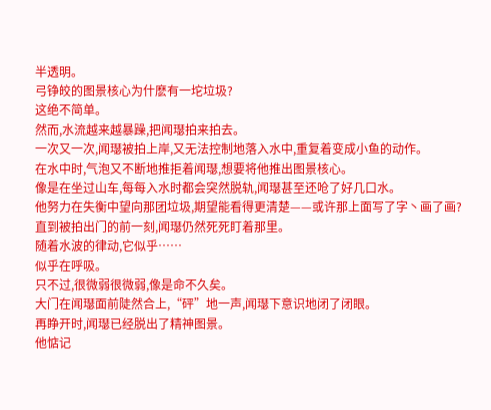半透明。
弓铮皎的图景核心为什麽有一坨垃圾?
这绝不简单。
然而,水流越来越暴躁,把闻璱拍来拍去。
一次又一次,闻璱被拍上岸,又无法控制地落入水中,重复着变成小鱼的动作。
在水中时,气泡又不断地推拒着闻璱,想要将他推出图景核心。
像是在坐过山车,每每入水时都会突然脱轨,闻璱甚至还呛了好几口水。
他努力在失衡中望向那团垃圾,期望能看得更清楚——或许那上面写了字丶画了画?
直到被拍出门的前一刻,闻璱仍然死死盯着那里。
随着水波的律动,它似乎……
似乎在呼吸。
只不过,很微弱很微弱,像是命不久矣。
大门在闻璱面前陡然合上,“砰”地一声,闻璱下意识地闭了闭眼。
再睁开时,闻璱已经脱出了精神图景。
他惦记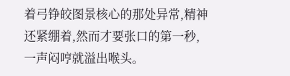着弓铮皎图景核心的那处异常,精神还紧绷着,然而才要张口的第一秒,一声闷哼就溢出喉头。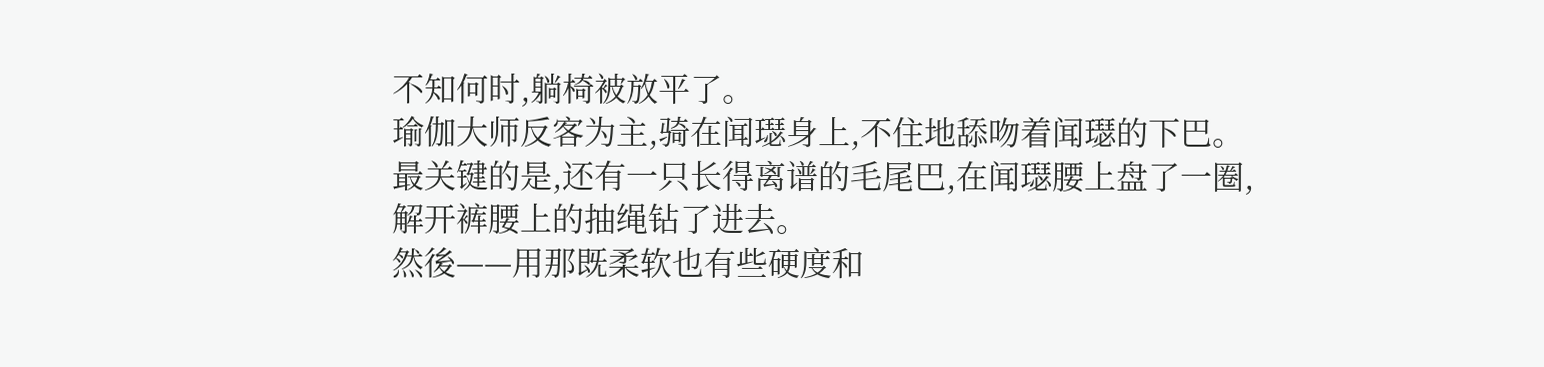不知何时,躺椅被放平了。
瑜伽大师反客为主,骑在闻璱身上,不住地舔吻着闻璱的下巴。
最关键的是,还有一只长得离谱的毛尾巴,在闻璱腰上盘了一圈,解开裤腰上的抽绳钻了进去。
然後——用那既柔软也有些硬度和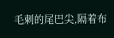毛刺的尾巴尖,隔着布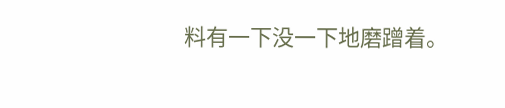料有一下没一下地磨蹭着。